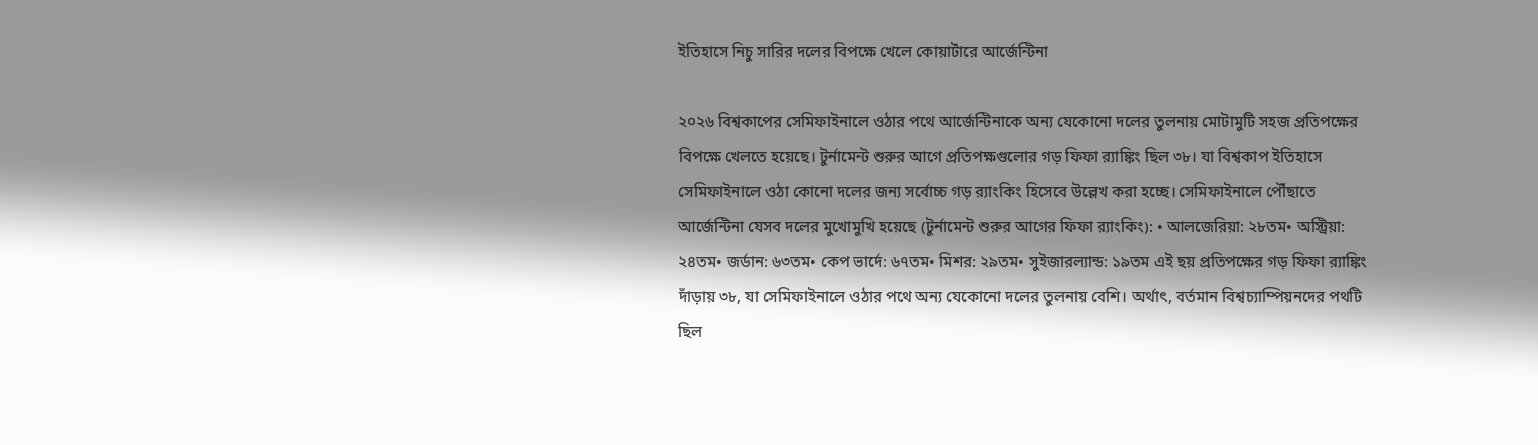ইতিহাসে নিচু সারির দলের বিপক্ষে খেলে কোয়ার্টারে আর্জেন্টিনা

২০২৬ বিশ্বকাপের সেমিফাইনালে ওঠার পথে আর্জেন্টিনাকে অন্য যেকোনো দলের তুলনায় মোটামুটি সহজ প্রতিপক্ষের বিপক্ষে খেলতে হয়েছে। টুর্নামেন্ট শুরুর আগে প্রতিপক্ষগুলোর গড় ফিফা র‍্যাঙ্কিং ছিল ৩৮। যা বিশ্বকাপ ইতিহাসে সেমিফাইনালে ওঠা কোনো দলের জন্য সর্বোচ্চ গড় র‍্যাংকিং হিসেবে উল্লেখ করা হচ্ছে। সেমিফাইনালে পৌঁছাতে আর্জেন্টিনা যেসব দলের মুখোমুখি হয়েছে (টুর্নামেন্ট শুরুর আগের ফিফা র‍্যাংকিং): • আলজেরিয়া: ২৮তম• অস্ট্রিয়া: ২৪তম• জর্ডান: ৬৩তম• কেপ ভার্দে: ৬৭তম• মিশর: ২৯তম• সুইজারল্যান্ড: ১৯তম এই ছয় প্রতিপক্ষের গড় ফিফা র‍্যাঙ্কিং দাঁড়ায় ৩৮, যা সেমিফাইনালে ওঠার পথে অন্য যেকোনো দলের তুলনায় বেশি। অর্থাৎ, বর্তমান বিশ্বচ্যাম্পিয়নদের পথটি ছিল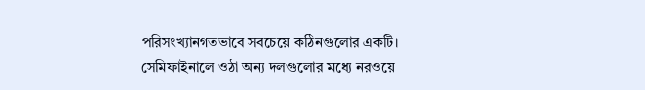পরিসংখ্যানগতভাবে সবচেয়ে কঠিনগুলোর একটি। সেমিফাইনালে ওঠা অন্য দলগুলোর মধ্যে নরওয়ে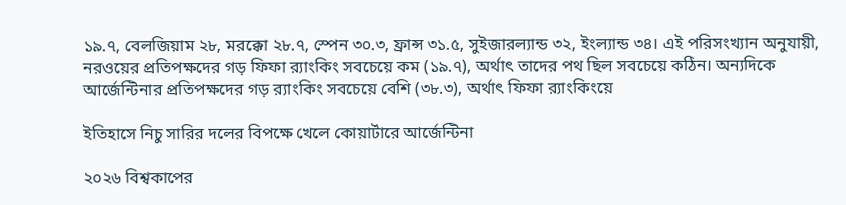১৯.৭, বেলজিয়াম ২৮, মরক্কো ২৮.৭, স্পেন ৩০.৩, ফ্রান্স ৩১.৫, সুইজারল্যান্ড ৩২, ইংল্যান্ড ৩৪। এই পরিসংখ্যান অনুযায়ী, নরওয়ের প্রতিপক্ষদের গড় ফিফা র‍্যাংকিং সবচেয়ে কম (১৯.৭), অর্থাৎ তাদের পথ ছিল সবচেয়ে কঠিন। অন্যদিকে আর্জেন্টিনার প্রতিপক্ষদের গড় র‍্যাংকিং সবচেয়ে বেশি (৩৮.৩), অর্থাৎ ফিফা র‍্যাংকিংয়ে

ইতিহাসে নিচু সারির দলের বিপক্ষে খেলে কোয়ার্টারে আর্জেন্টিনা

২০২৬ বিশ্বকাপের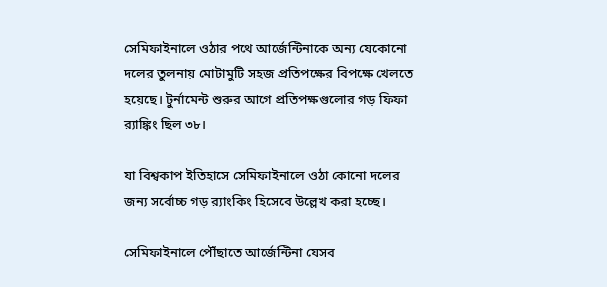সেমিফাইনালে ওঠার পথে আর্জেন্টিনাকে অন্য যেকোনো দলের তুলনায় মোটামুটি সহজ প্রতিপক্ষের বিপক্ষে খেলতে হয়েছে। টুর্নামেন্ট শুরুর আগে প্রতিপক্ষগুলোর গড় ফিফা র‍্যাঙ্কিং ছিল ৩৮।

যা বিশ্বকাপ ইতিহাসে সেমিফাইনালে ওঠা কোনো দলের জন্য সর্বোচ্চ গড় র‍্যাংকিং হিসেবে উল্লেখ করা হচ্ছে।

সেমিফাইনালে পৌঁছাতে আর্জেন্টিনা যেসব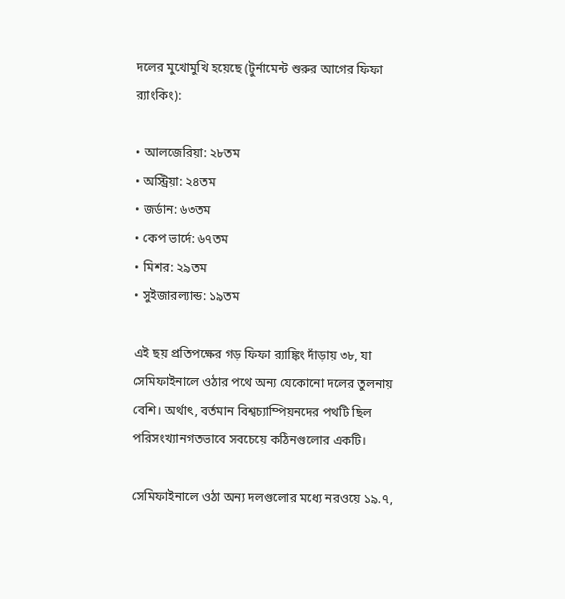দলের মুখোমুখি হয়েছে (টুর্নামেন্ট শুরুর আগের ফিফা র‍্যাংকিং):

• আলজেরিয়া: ২৮তম
• অস্ট্রিয়া: ২৪তম
• জর্ডান: ৬৩তম
• কেপ ভার্দে: ৬৭তম
• মিশর: ২৯তম
• সুইজারল্যান্ড: ১৯তম

এই ছয় প্রতিপক্ষের গড় ফিফা র‍্যাঙ্কিং দাঁড়ায় ৩৮, যা সেমিফাইনালে ওঠার পথে অন্য যেকোনো দলের তুলনায় বেশি। অর্থাৎ, বর্তমান বিশ্বচ্যাম্পিয়নদের পথটি ছিল পরিসংখ্যানগতভাবে সবচেয়ে কঠিনগুলোর একটি।

সেমিফাইনালে ওঠা অন্য দলগুলোর মধ্যে নরওয়ে ১৯.৭,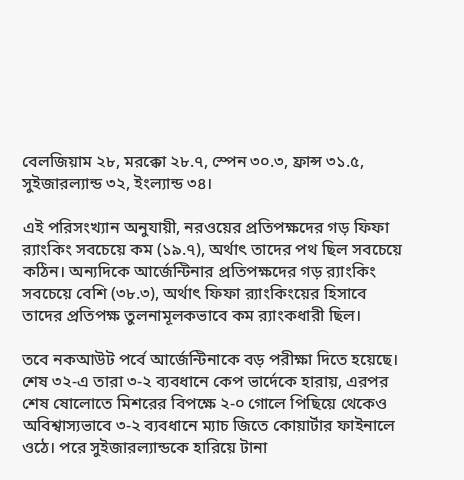বেলজিয়াম ২৮, মরক্কো ২৮.৭, স্পেন ৩০.৩, ফ্রান্স ৩১.৫, সুইজারল্যান্ড ৩২, ইংল্যান্ড ৩৪।

এই পরিসংখ্যান অনুযায়ী, নরওয়ের প্রতিপক্ষদের গড় ফিফা র‍্যাংকিং সবচেয়ে কম (১৯.৭), অর্থাৎ তাদের পথ ছিল সবচেয়ে কঠিন। অন্যদিকে আর্জেন্টিনার প্রতিপক্ষদের গড় র‍্যাংকিং সবচেয়ে বেশি (৩৮.৩), অর্থাৎ ফিফা র‍্যাংকিংয়ের হিসাবে তাদের প্রতিপক্ষ তুলনামূলকভাবে কম র‍্যাংকধারী ছিল।

তবে নকআউট পর্বে আর্জেন্টিনাকে বড় পরীক্ষা দিতে হয়েছে। শেষ ৩২-এ তারা ৩-২ ব্যবধানে কেপ ভার্দেকে হারায়, এরপর শেষ ষোলোতে মিশরের বিপক্ষে ২-০ গোলে পিছিয়ে থেকেও অবিশ্বাস্যভাবে ৩-২ ব্যবধানে ম্যাচ জিতে কোয়ার্টার ফাইনালে ওঠে। পরে সুইজারল্যান্ডকে হারিয়ে টানা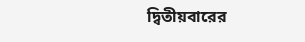দ্বিতীয়বারের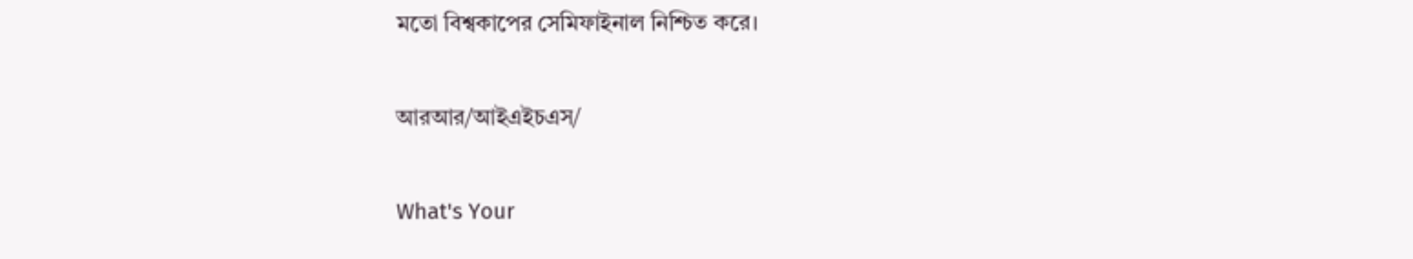মতো বিশ্বকাপের সেমিফাইনাল নিশ্চিত করে।

আরআর/আইএইচএস/

What's Your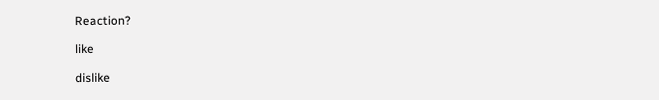Reaction?

like

dislike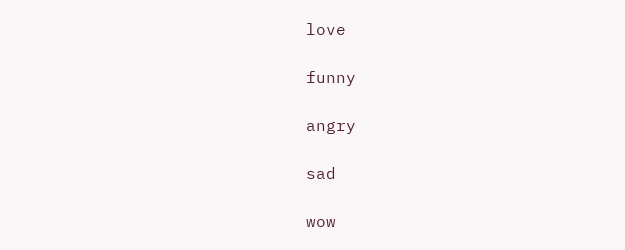love

funny

angry

sad

wow